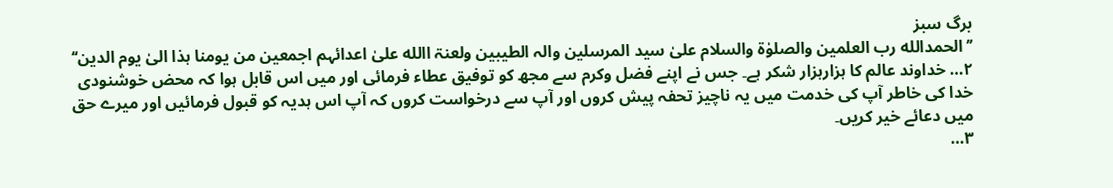برگ سبز
’’الحمدالله رب العلمین والصلوٰۃ والسلام علیٰ سید المرسلین والہ الطیبین ولعنۃ االله علیٰ اعدائہم اجمعین من یومنا ہذا الیٰ یوم الدین‘‘
۲… خداوند عالم کا ہزارہزار شکر ہے۔ جس نے اپنے فضل وکرم سے مجھ کو توفیق عطاء فرمائی اور میں اس قابل ہوا کہ محض خوشنودی خدا کی خاطر آپ کی خدمت میں یہ ناچیز تحفہ پیش کروں اور آپ سے درخواست کروں کہ آپ اس ہدیہ کو قبول فرمائیں اور میرے حق میں دعائے خیر کریں۔
۳…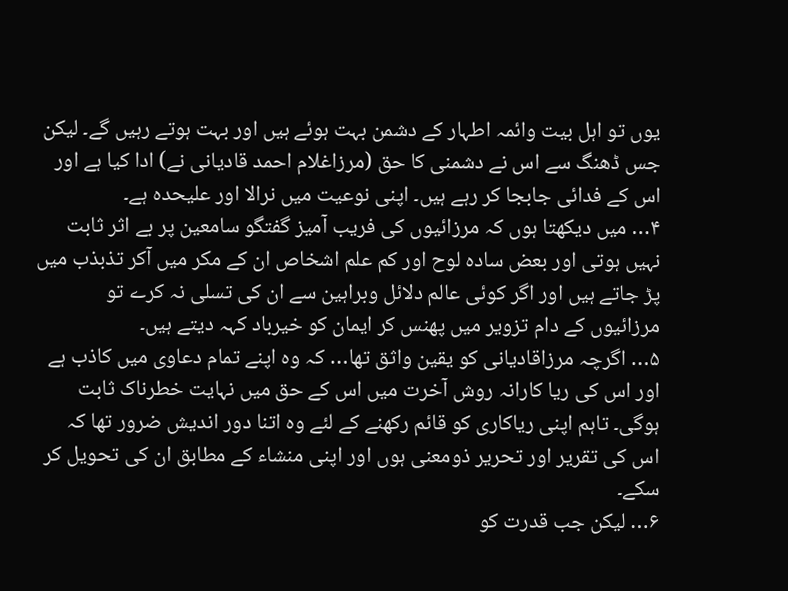یوں تو اہل بیت وائمہ اطہار کے دشمن بہت ہوئے ہیں اور بہت ہوتے رہیں گے۔ لیکن جس ڈھنگ سے اس نے دشمنی کا حق (مرزاغلام احمد قادیانی نے) ادا کیا ہے اور اس کے فدائی جابجا کر رہے ہیں۔ اپنی نوعیت میں نرالا اور علیحدہ ہے۔
۴… میں دیکھتا ہوں کہ مرزائیوں کی فریب آمیز گفتگو سامعین پر بے اثر ثابت نہیں ہوتی اور بعض سادہ لوح اور کم علم اشخاص ان کے مکر میں آکر تذبذب میں پڑ جاتے ہیں اور اگر کوئی عالم دلائل وبراہین سے ان کی تسلی نہ کرے تو مرزائیوں کے دام تزویر میں پھنس کر ایمان کو خیرباد کہہ دیتے ہیں۔
۵… اگرچہ مرزاقادیانی کو یقین واثق تھا… کہ وہ اپنے تمام دعاوی میں کاذب ہے اور اس کی ریا کارانہ روش آخرت میں اس کے حق میں نہایت خطرناک ثابت ہوگی۔ تاہم اپنی ریاکاری کو قائم رکھنے کے لئے وہ اتنا دور اندیش ضرور تھا کہ اس کی تقریر اور تحریر ذومعنی ہوں اور اپنی منشاء کے مطابق ان کی تحویل کر سکے۔
۶… لیکن جب قدرت کو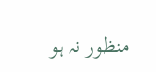منظور نہ ہو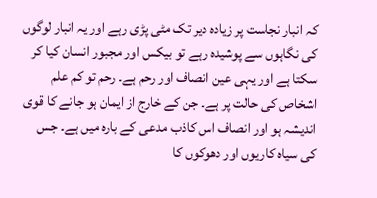کہ انبار نجاست پر زیادہ دیر تک مٹی پڑی رہے اور یہ انبار لوگوں کی نگاہوں سے پوشیدہ رہے تو بیکس اور مجبور انسان کیا کر سکتا ہے اور یہی عین انصاف اور رحم ہے۔ رحم تو کم علم اشخاص کی حالت پر ہے۔ جن کے خارج از ایمان ہو جانے کا قوی اندیشہ ہو اور انصاف اس کاذب مدعی کے بارہ میں ہے۔ جس کی سیاہ کاریوں اور دھوکوں کا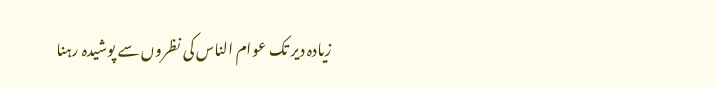زیادہ دیر تک عوام الناس کی نظروں سے پوشیدہ رہنا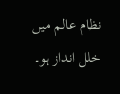نظام عالم میں خلل انداز ہو۔